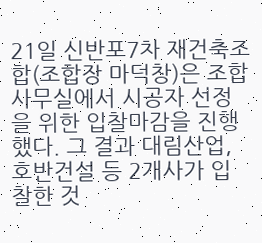21일 신반포7차 재건축조합(조합장 마덕창)은 조합사무실에서 시공자 선정을 위한 입찰마감을 진행했다. 그 결과 대림산업, 호반건설 등 2개사가 입찰한 것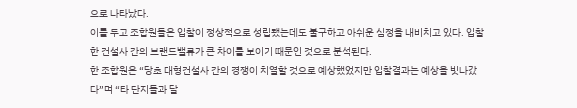으로 나타났다.
이를 두고 조합원들은 입찰이 정상적으로 성립됐는데도 불구하고 아쉬운 심정을 내비치고 있다. 입찰한 건설사 간의 브랜드밸류가 큰 차이를 보이기 때문인 것으로 분석된다.
한 조합원은 “당초 대형건설사 간의 경쟁이 치열할 것으로 예상했었지만 입찰결과는 예상을 빗나갔다”며 “타 단지들과 달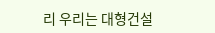리 우리는 대형건설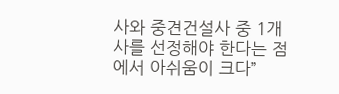사와 중견건설사 중 1개사를 선정해야 한다는 점에서 아쉬움이 크다”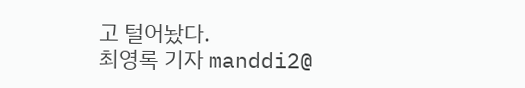고 털어놨다.
최영록 기자 manddi2@